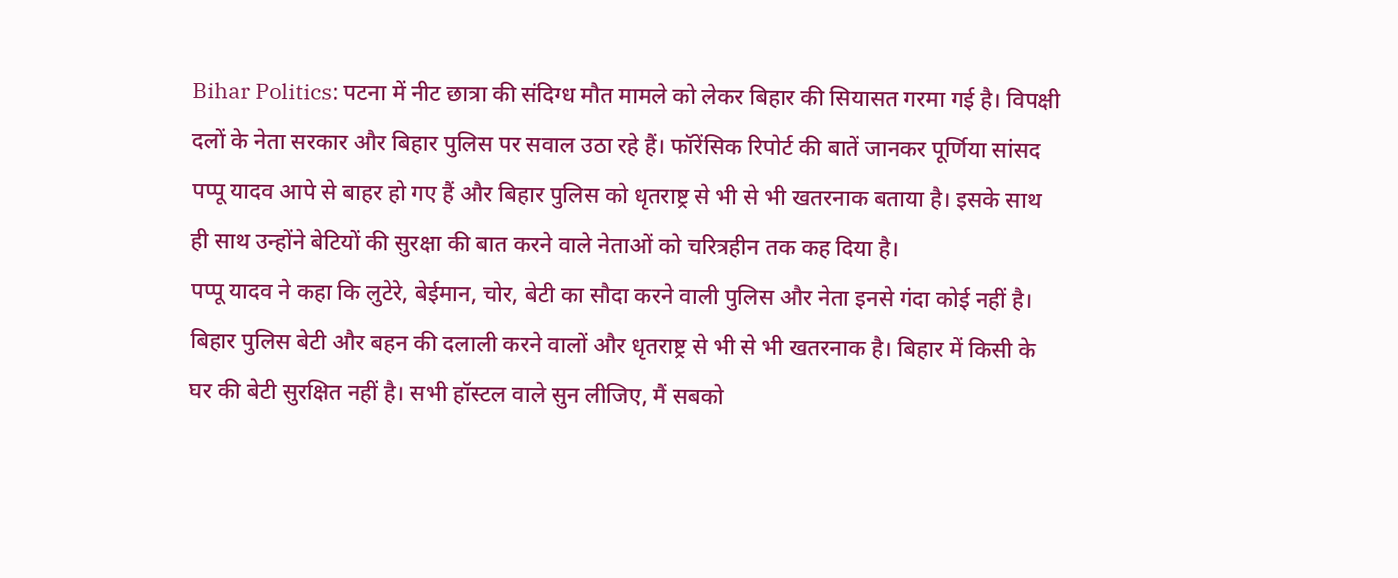Bihar Politics: पटना में नीट छात्रा की संदिग्ध मौत मामले को लेकर बिहार की सियासत गरमा गई है। विपक्षी दलों के नेता सरकार और बिहार पुलिस पर सवाल उठा रहे हैं। फॉरेंसिक रिपोर्ट की बातें जानकर पूर्णिया सांसद पप्पू यादव आपे से बाहर हो गए हैं और बिहार पुलिस को धृतराष्ट्र से भी से भी खतरनाक बताया है। इसके साथ ही साथ उन्होंने बेटियों की सुरक्षा की बात करने वाले नेताओं को चरित्रहीन तक कह दिया है।
पप्पू यादव ने कहा कि लुटेरे, बेईमान, चोर, बेटी का सौदा करने वाली पुलिस और नेता इनसे गंदा कोई नहीं है। बिहार पुलिस बेटी और बहन की दलाली करने वालों और धृतराष्ट्र से भी से भी खतरनाक है। बिहार में किसी के घर की बेटी सुरक्षित नहीं है। सभी हॉस्टल वाले सुन लीजिए, मैं सबको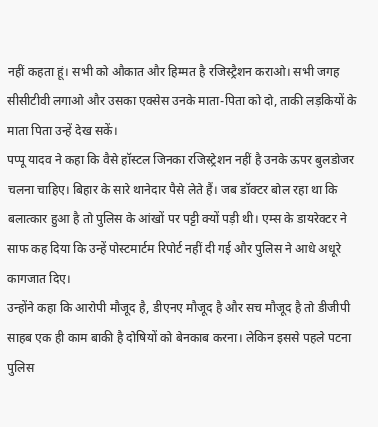नहीं कहता हूं। सभी को औकात और हिम्मत है रजिस्ट्रैशन कराओ। सभी जगह सीसीटीवी लगाओ और उसका एक्सेस उनके माता-पिता को दो, ताकी लड़कियों के माता पिता उन्हें देख सकें।
पप्पू यादव ने कहा कि वैसे हॉस्टल जिनका रजिस्ट्रेशन नहीं है उनके ऊपर बुलडोजर चलना चाहिए। बिहार के सारे थानेदार पैसे लेते हैं। जब डॉक्टर बोल रहा था कि बलात्कार हुआ है तो पुलिस के आंखों पर पट्टी क्यों पड़ी थी। एम्स के डायरेक्टर ने साफ कह दिया कि उन्हें पोस्टमार्टम रिपोर्ट नहीं दी गई और पुलिस ने आधे अधूरे कागजात दिए।
उन्होंने कहा कि आरोपी मौजूद है, डीएनए मौजूद है और सच मौजूद है तो डीजीपी साहब एक ही काम बाकी है दोषियों को बेनकाब करना। लेकिन इससे पहले पटना पुलिस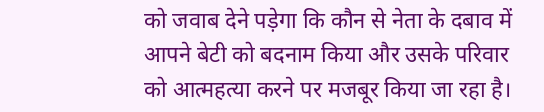को जवाब देने पड़ेगा कि कौन से नेता के दबाव में आपने बेटी को बदनाम किया और उसके परिवार को आत्महत्या करने पर मजबूर किया जा रहा है।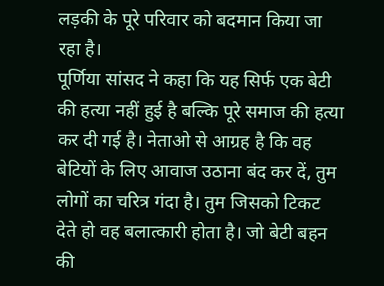लड़की के पूरे परिवार को बदमान किया जा रहा है।
पूर्णिया सांसद ने कहा कि यह सिर्फ एक बेटी की हत्या नहीं हुई है बल्कि पूरे समाज की हत्या कर दी गई है। नेताओ से आग्रह है कि वह बेटियों के लिए आवाज उठाना बंद कर दें, तुम लोगों का चरित्र गंदा है। तुम जिसको टिकट देते हो वह बलात्कारी होता है। जो बेटी बहन की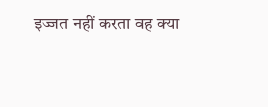इज्जत नहीं करता वह क्या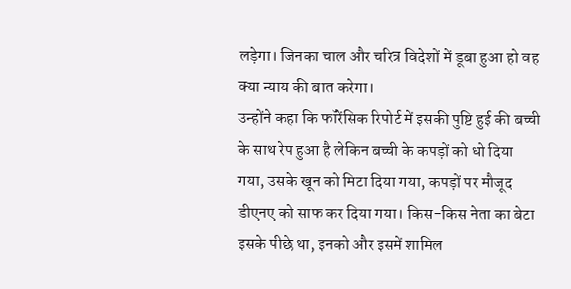लड़ेगा। जिनका चाल और चरित्र विदेशों में डूबा हुआ हो वह क्या न्याय की बात करेगा।
उन्होंने कहा कि फॉरेंसिक रिपोर्ट में इसकी पुष्टि हुई की बच्ची के साथ रेप हुआ है लेकिन बच्ची के कपड़ों को धो दिया गया, उसके खून को मिटा दिया गया, कपड़ों पर मौजूद डीएनए को साफ कर दिया गया। किस-किस नेता का बेटा इसके पीछे था, इनको और इसमें शामिल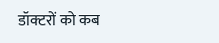डॉक्टरों को कब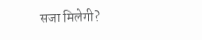सजा मिलेगी?